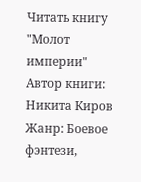Читать книгу "Молот империи"
Автор книги: Никита Киров
Жанр: Боевое фэнтези,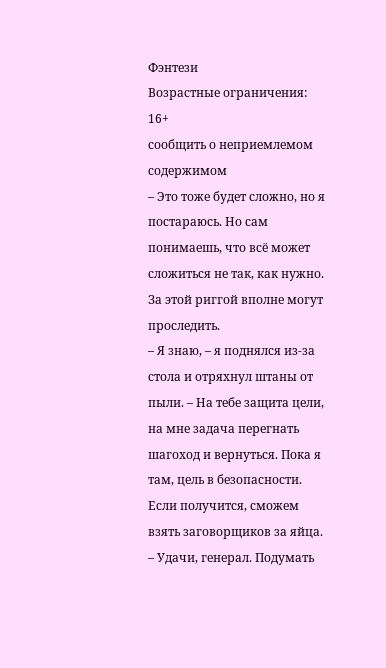Фэнтези
Возрастные ограничения: 16+
сообщить о неприемлемом содержимом
– Это тоже будет сложно, но я постараюсь. Но сам понимаешь, что всё может сложиться не так, как нужно. За этой риггой вполне могут проследить.
– Я знаю, – я поднялся из-за стола и отряхнул штаны от пыли. – На тебе защита цели, на мне задача перегнать шагоход и вернуться. Пока я там, цель в безопасности. Если получится, сможем взять заговорщиков за яйца.
– Удачи, генерал. Подумать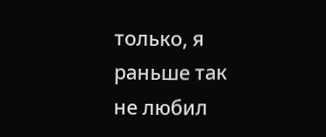только, я раньше так не любил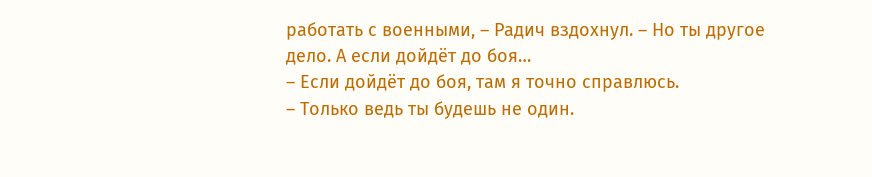работать с военными, – Радич вздохнул. – Но ты другое дело. А если дойдёт до боя…
– Если дойдёт до боя, там я точно справлюсь.
– Только ведь ты будешь не один.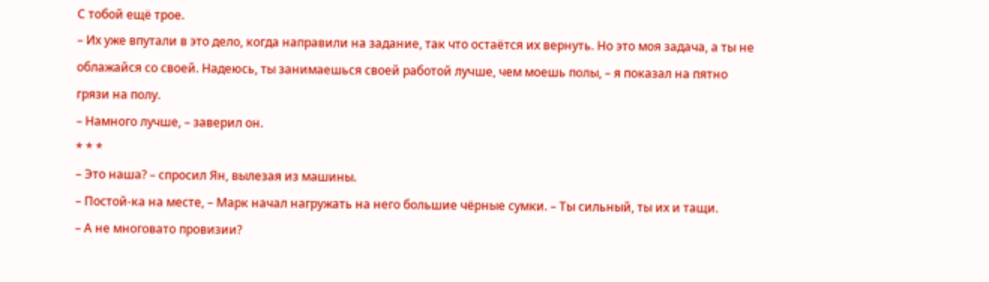С тобой ещё трое.
– Их уже впутали в это дело, когда направили на задание, так что остаётся их вернуть. Но это моя задача, а ты не облажайся со своей. Надеюсь, ты занимаешься своей работой лучше, чем моешь полы, – я показал на пятно грязи на полу.
– Намного лучше, – заверил он.
* * *
– Это наша? – спросил Ян, вылезая из машины.
– Постой-ка на месте, – Марк начал нагружать на него большие чёрные сумки. – Ты сильный, ты их и тащи.
– А не многовато провизии?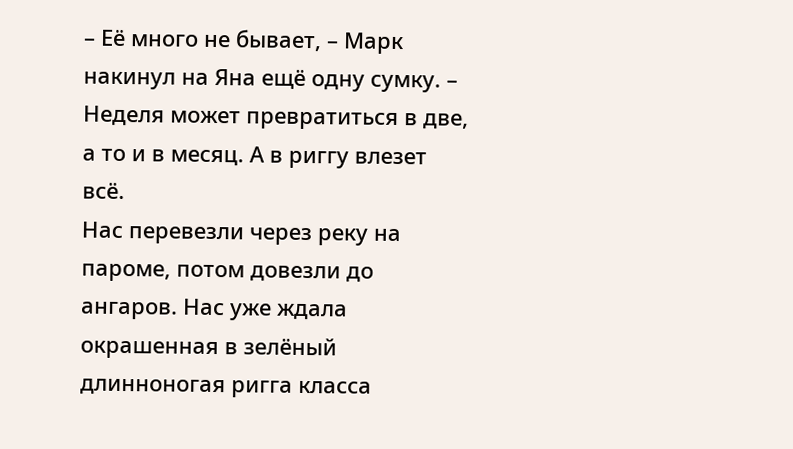– Её много не бывает, – Марк накинул на Яна ещё одну сумку. – Неделя может превратиться в две, а то и в месяц. А в риггу влезет всё.
Нас перевезли через реку на пароме, потом довезли до ангаров. Нас уже ждала окрашенная в зелёный длинноногая ригга класса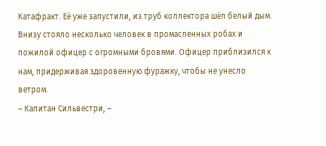Катафракт. Её уже запустили, из труб коллектора шёл белый дым.
Внизу стояло несколько человек в промасленных робах и пожилой офицер с огромными бровями. Офицер приблизился к нам, придерживая здоровенную фуражку, чтобы не унесло ветром.
– Капитан Сильвестри, –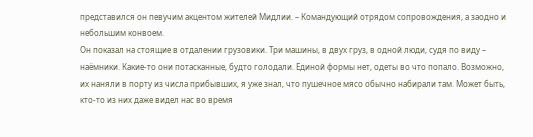представился он певучим акцентом жителей Мидлии. – Командующий отрядом сопровождения, а заодно и небольшим конвоем.
Он показал на стоящие в отдалении грузовики. Три машины, в двух груз, в одной люди, судя по виду – наёмники. Какие-то они потасканные, будто голодали. Единой формы нет, одеты во что попало. Возможно, их наняли в порту из числа прибывших, я уже знал, что пушечное мясо обычно набирали там. Может быть, кто-то из них даже видел нас во время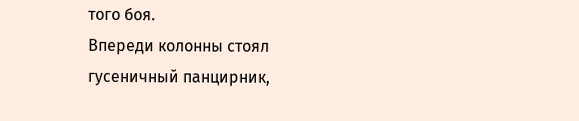того боя.
Впереди колонны стоял гусеничный панцирник,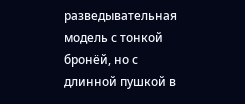разведывательная модель с тонкой бронёй, но с длинной пушкой в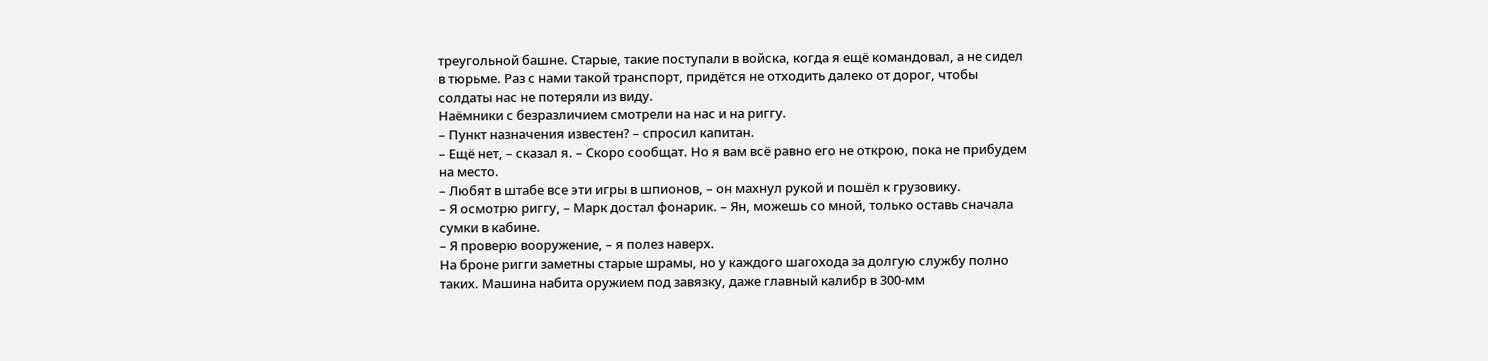треугольной башне. Старые, такие поступали в войска, когда я ещё командовал, а не сидел в тюрьме. Раз с нами такой транспорт, придётся не отходить далеко от дорог, чтобы солдаты нас не потеряли из виду.
Наёмники с безразличием смотрели на нас и на риггу.
– Пункт назначения известен? – спросил капитан.
– Ещё нет, – сказал я. – Скоро сообщат. Но я вам всё равно его не открою, пока не прибудем на место.
– Любят в штабе все эти игры в шпионов, – он махнул рукой и пошёл к грузовику.
– Я осмотрю риггу, – Марк достал фонарик. – Ян, можешь со мной, только оставь сначала сумки в кабине.
– Я проверю вооружение, – я полез наверх.
На броне ригги заметны старые шрамы, но у каждого шагохода за долгую службу полно таких. Машина набита оружием под завязку, даже главный калибр в 300-мм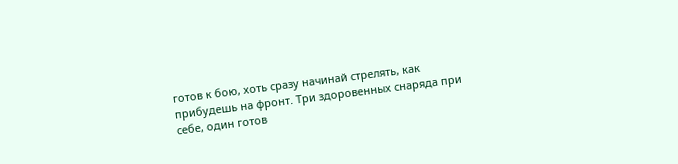готов к бою, хоть сразу начинай стрелять, как прибудешь на фронт. Три здоровенных снаряда при себе, один готов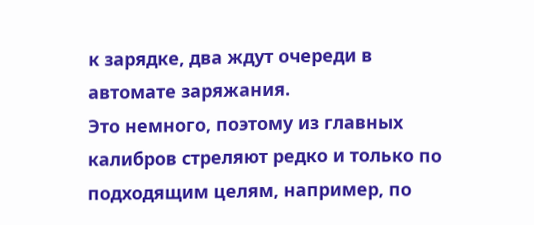к зарядке, два ждут очереди в автомате заряжания.
Это немного, поэтому из главных калибров стреляют редко и только по подходящим целям, например, по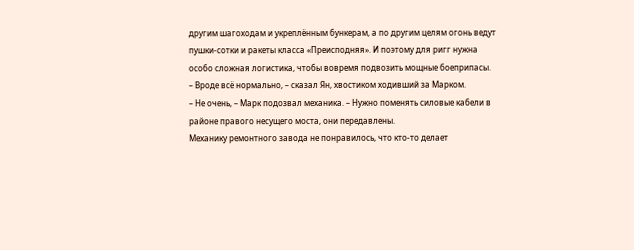другим шагоходам и укреплённым бункерам, а по другим целям огонь ведут пушки-сотки и ракеты класса «Преисподняя». И поэтому для ригг нужна особо сложная логистика, чтобы вовремя подвозить мощные боеприпасы.
– Вроде всё нормально, – сказал Ян, хвостиком ходивший за Марком.
– Не очень, – Марк подозвал механика. – Нужно поменять силовые кабели в районе правого несущего моста, они передавлены.
Механику ремонтного завода не понравилось, что кто-то делает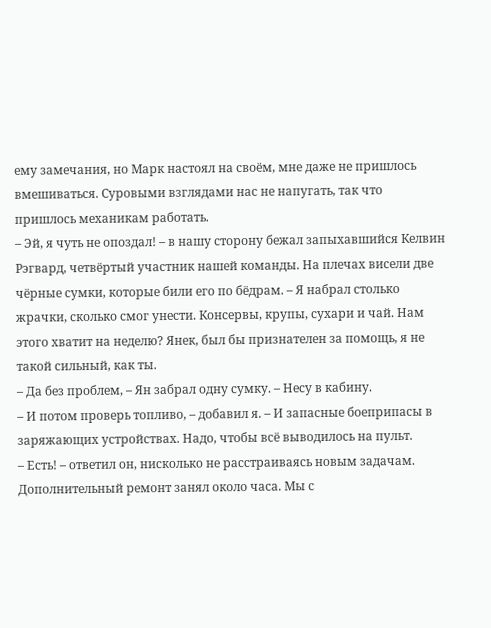ему замечания, но Марк настоял на своём, мне даже не пришлось вмешиваться. Суровыми взглядами нас не напугать, так что пришлось механикам работать.
– Эй, я чуть не опоздал! – в нашу сторону бежал запыхавшийся Келвин Рэгвард, четвёртый участник нашей команды. На плечах висели две чёрные сумки, которые били его по бёдрам. – Я набрал столько жрачки, сколько смог унести. Консервы, крупы, сухари и чай. Нам этого хватит на неделю? Янек, был бы признателен за помощь, я не такой сильный, как ты.
– Да без проблем, – Ян забрал одну сумку. – Несу в кабину.
– И потом проверь топливо, – добавил я. – И запасные боеприпасы в заряжающих устройствах. Надо, чтобы всё выводилось на пульт.
– Есть! – ответил он, нисколько не расстраиваясь новым задачам.
Дополнительный ремонт занял около часа. Мы с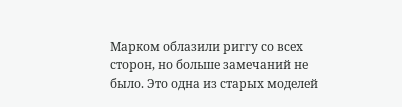Марком облазили риггу со всех сторон, но больше замечаний не было. Это одна из старых моделей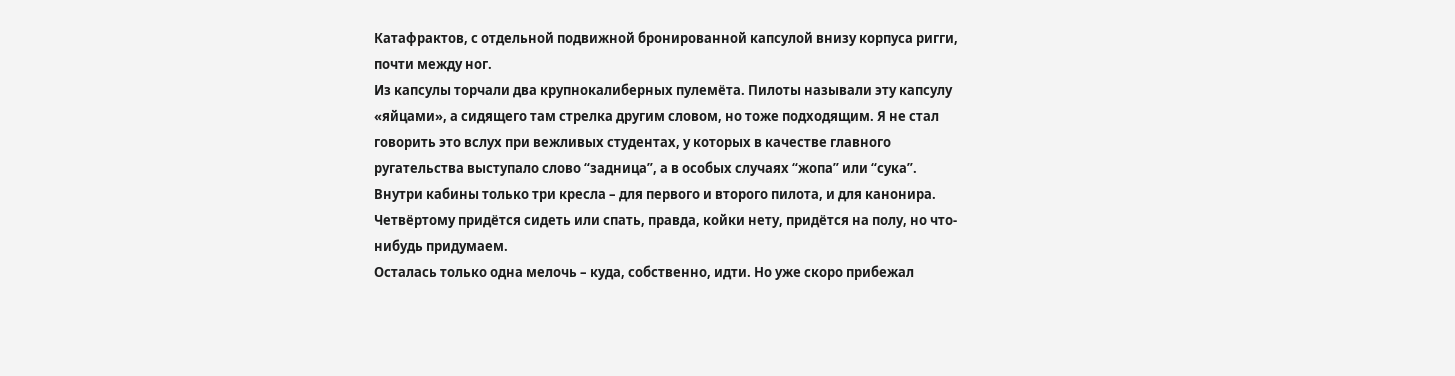Катафрактов, с отдельной подвижной бронированной капсулой внизу корпуса ригги, почти между ног.
Из капсулы торчали два крупнокалиберных пулемёта. Пилоты называли эту капсулу «яйцами», а сидящего там стрелка другим словом, но тоже подходящим. Я не стал говорить это вслух при вежливых студентах, у которых в качестве главного ругательства выступало слово “задница”, а в особых случаях “жопа” или “сука”.
Внутри кабины только три кресла – для первого и второго пилота, и для канонира. Четвёртому придётся сидеть или спать, правда, койки нету, придётся на полу, но что-нибудь придумаем.
Осталась только одна мелочь – куда, собственно, идти. Но уже скоро прибежал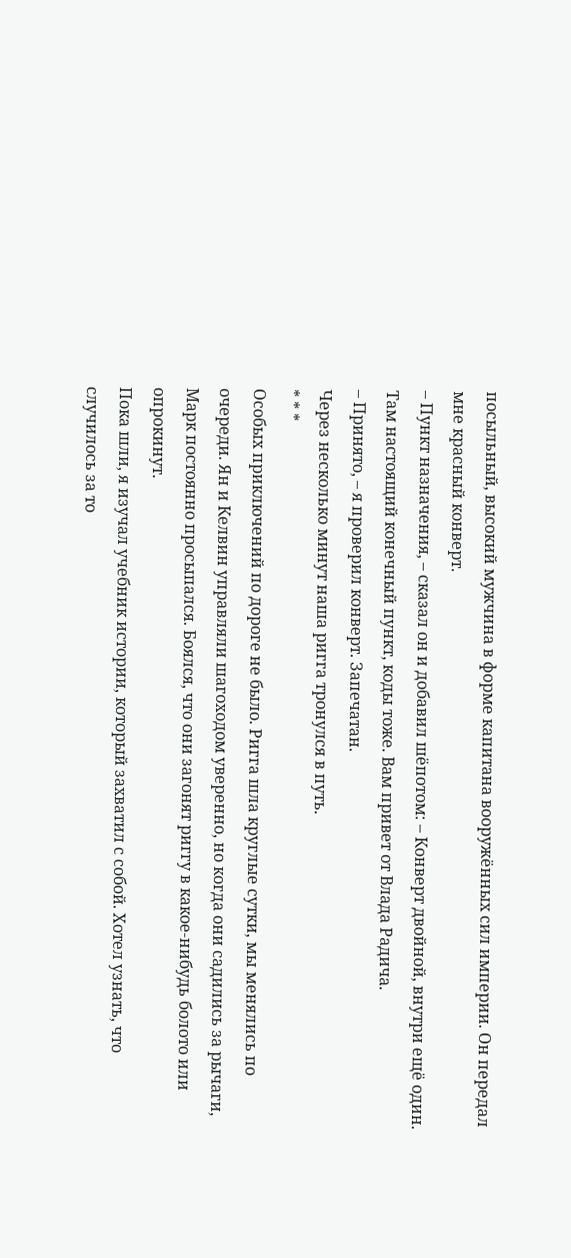посыльный, высокий мужчина в форме капитана вооружённых сил империи. Он передал мне красный конверт.
– Пункт назначения, – сказал он и добавил шёпотом: – Конверт двойной, внутри ещё один. Там настоящий конечный пункт, коды тоже. Вам привет от Влада Радича.
– Принято, – я проверил конверт. Запечатан.
Через несколько минут наша ригга тронулся в путь.
* * *
Особых приключений по дороге не было. Ригга шла круглые сутки, мы менялись по очереди. Ян и Келвин управляли шагоходом уверенно, но когда они садились за рычаги, Марк постоянно просыпался. Боялся, что они загонят риггу в какое-нибудь болото или опрокинут.
Пока шли, я изучал учебник истории, который захватил с собой. Хотел узнать, что случилось за то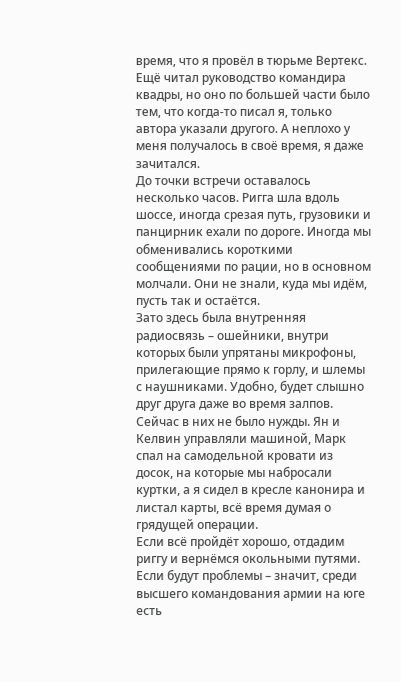время, что я провёл в тюрьме Вертекс. Ещё читал руководство командира квадры, но оно по большей части было тем, что когда-то писал я, только автора указали другого. А неплохо у меня получалось в своё время, я даже зачитался.
До точки встречи оставалось несколько часов. Ригга шла вдоль шоссе, иногда срезая путь, грузовики и панцирник ехали по дороге. Иногда мы обменивались короткими сообщениями по рации, но в основном молчали. Они не знали, куда мы идём, пусть так и остаётся.
Зато здесь была внутренняя радиосвязь – ошейники, внутри которых были упрятаны микрофоны, прилегающие прямо к горлу, и шлемы с наушниками. Удобно, будет слышно друг друга даже во время залпов.
Сейчас в них не было нужды. Ян и Келвин управляли машиной, Марк спал на самодельной кровати из досок, на которые мы набросали куртки, а я сидел в кресле канонира и листал карты, всё время думая о грядущей операции.
Если всё пройдёт хорошо, отдадим риггу и вернёмся окольными путями. Если будут проблемы – значит, среди высшего командования армии на юге есть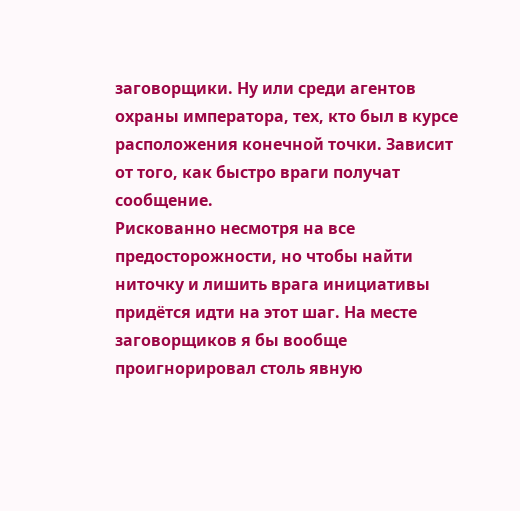заговорщики. Ну или среди агентов охраны императора, тех, кто был в курсе расположения конечной точки. Зависит от того, как быстро враги получат сообщение.
Рискованно несмотря на все предосторожности, но чтобы найти ниточку и лишить врага инициативы придётся идти на этот шаг. На месте заговорщиков я бы вообще проигнорировал столь явную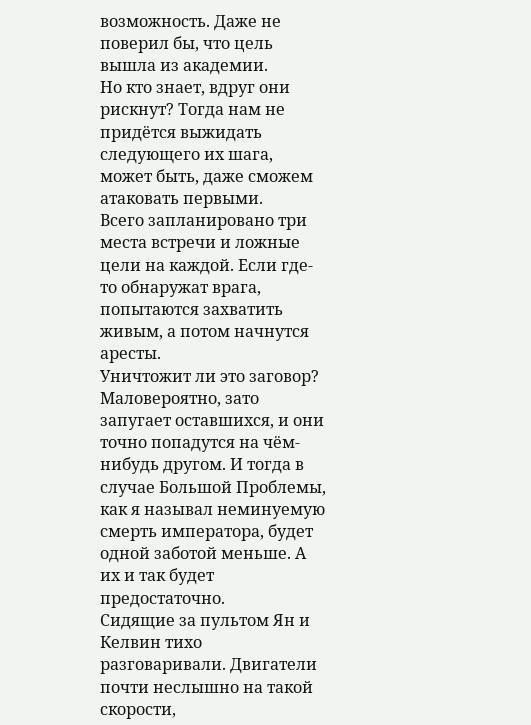возможность. Даже не поверил бы, что цель вышла из академии.
Но кто знает, вдруг они рискнут? Тогда нам не придётся выжидать следующего их шага, может быть, даже сможем атаковать первыми.
Всего запланировано три места встречи и ложные цели на каждой. Если где-то обнаружат врага, попытаются захватить живым, а потом начнутся аресты.
Уничтожит ли это заговор? Маловероятно, зато запугает оставшихся, и они точно попадутся на чём-нибудь другом. И тогда в случае Большой Проблемы, как я называл неминуемую смерть императора, будет одной заботой меньше. А их и так будет предостаточно.
Сидящие за пультом Ян и Келвин тихо разговаривали. Двигатели почти неслышно на такой скорости,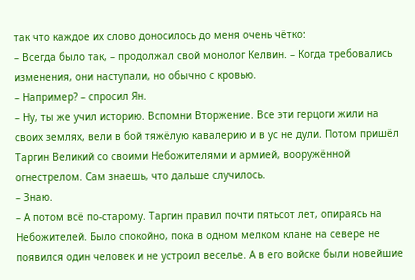так что каждое их слово доносилось до меня очень чётко:
– Всегда было так, – продолжал свой монолог Келвин. – Когда требовались изменения, они наступали, но обычно с кровью.
– Например? – спросил Ян.
– Ну, ты же учил историю. Вспомни Вторжение. Все эти герцоги жили на своих землях, вели в бой тяжёлую кавалерию и в ус не дули. Потом пришёл Таргин Великий со своими Небожителями и армией, вооружённой огнестрелом. Сам знаешь, что дальше случилось.
– Знаю.
– А потом всё по-старому. Таргин правил почти пятьсот лет, опираясь на Небожителей. Было спокойно, пока в одном мелком клане на севере не появился один человек и не устроил веселье. А в его войске были новейшие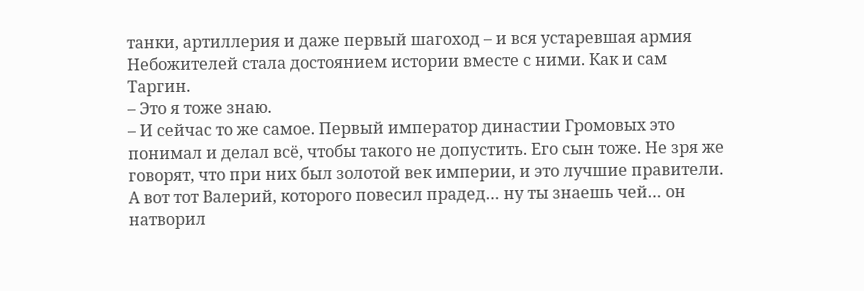танки, артиллерия и даже первый шагоход – и вся устаревшая армия Небожителей стала достоянием истории вместе с ними. Как и сам Таргин.
– Это я тоже знаю.
– И сейчас то же самое. Первый император династии Громовых это понимал и делал всё, чтобы такого не допустить. Его сын тоже. Не зря же говорят, что при них был золотой век империи, и это лучшие правители. А вот тот Валерий, которого повесил прадед… ну ты знаешь чей… он натворил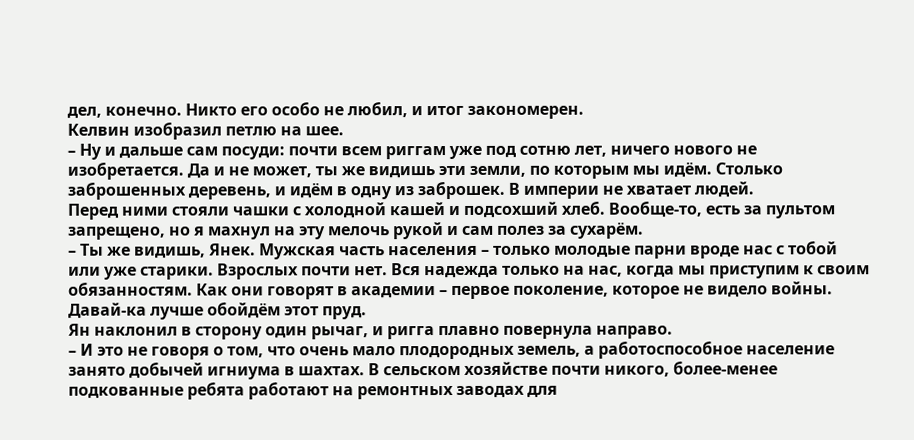дел, конечно. Никто его особо не любил, и итог закономерен.
Келвин изобразил петлю на шее.
– Ну и дальше сам посуди: почти всем риггам уже под сотню лет, ничего нового не изобретается. Да и не может, ты же видишь эти земли, по которым мы идём. Столько заброшенных деревень, и идём в одну из заброшек. В империи не хватает людей.
Перед ними стояли чашки с холодной кашей и подсохший хлеб. Вообще-то, есть за пультом запрещено, но я махнул на эту мелочь рукой и сам полез за сухарём.
– Ты же видишь, Янек. Мужская часть населения – только молодые парни вроде нас с тобой или уже старики. Взрослых почти нет. Вся надежда только на нас, когда мы приступим к своим обязанностям. Как они говорят в академии – первое поколение, которое не видело войны. Давай-ка лучше обойдём этот пруд.
Ян наклонил в сторону один рычаг, и ригга плавно повернула направо.
– И это не говоря о том, что очень мало плодородных земель, а работоспособное население занято добычей игниума в шахтах. В сельском хозяйстве почти никого, более-менее подкованные ребята работают на ремонтных заводах для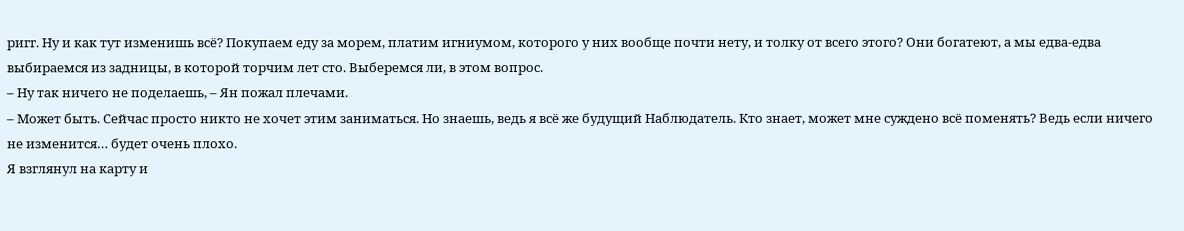ригг. Ну и как тут изменишь всё? Покупаем еду за морем, платим игниумом, которого у них вообще почти нету, и толку от всего этого? Они богатеют, а мы едва-едва выбираемся из задницы, в которой торчим лет сто. Выберемся ли, в этом вопрос.
– Ну так ничего не поделаешь, – Ян пожал плечами.
– Может быть. Сейчас просто никто не хочет этим заниматься. Но знаешь, ведь я всё же будущий Наблюдатель. Кто знает, может мне суждено всё поменять? Ведь если ничего не изменится… будет очень плохо.
Я взглянул на карту и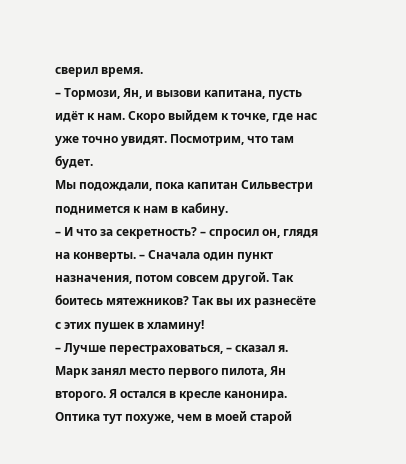сверил время.
– Тормози, Ян, и вызови капитана, пусть идёт к нам. Скоро выйдем к точке, где нас уже точно увидят. Посмотрим, что там будет.
Мы подождали, пока капитан Сильвестри поднимется к нам в кабину.
– И что за секретность? – спросил он, глядя на конверты. – Сначала один пункт назначения, потом совсем другой. Так боитесь мятежников? Так вы их разнесёте с этих пушек в хламину!
– Лучше перестраховаться, – сказал я.
Марк занял место первого пилота, Ян второго. Я остался в кресле канонира. Оптика тут похуже, чем в моей старой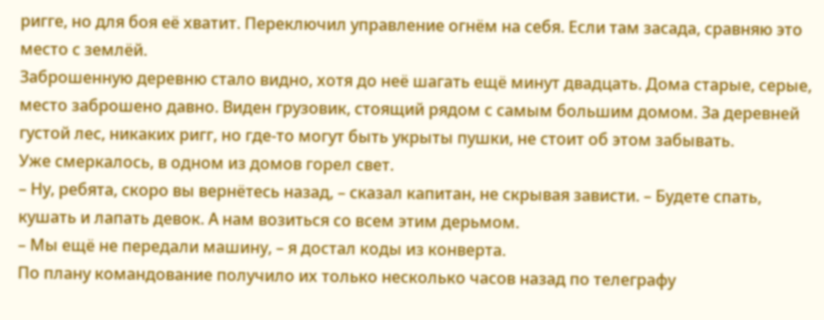ригге, но для боя её хватит. Переключил управление огнём на себя. Если там засада, сравняю это место с землёй.
Заброшенную деревню стало видно, хотя до неё шагать ещё минут двадцать. Дома старые, серые, место заброшено давно. Виден грузовик, стоящий рядом с самым большим домом. За деревней густой лес, никаких ригг, но где-то могут быть укрыты пушки, не стоит об этом забывать.
Уже смеркалось, в одном из домов горел свет.
– Ну, ребята, скоро вы вернётесь назад, – сказал капитан, не скрывая зависти. – Будете спать, кушать и лапать девок. А нам возиться со всем этим дерьмом.
– Мы ещё не передали машину, – я достал коды из конверта.
По плану командование получило их только несколько часов назад по телеграфу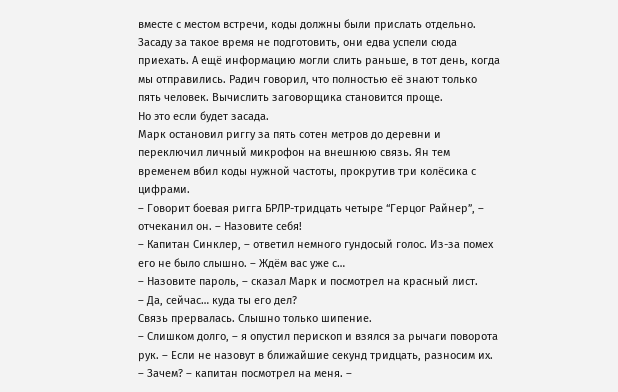вместе с местом встречи, коды должны были прислать отдельно. Засаду за такое время не подготовить, они едва успели сюда приехать. А ещё информацию могли слить раньше, в тот день, когда мы отправились. Радич говорил, что полностью её знают только пять человек. Вычислить заговорщика становится проще.
Но это если будет засада.
Марк остановил риггу за пять сотен метров до деревни и переключил личный микрофон на внешнюю связь. Ян тем временем вбил коды нужной частоты, прокрутив три колёсика с цифрами.
– Говорит боевая ригга БРЛР-тридцать четыре “Герцог Райнер”, – отчеканил он. – Назовите себя!
– Капитан Синклер, – ответил немного гундосый голос. Из-за помех его не было слышно. – Ждём вас уже с…
– Назовите пароль, – сказал Марк и посмотрел на красный лист.
– Да, сейчас… куда ты его дел?
Связь прервалась. Слышно только шипение.
– Слишком долго, – я опустил перископ и взялся за рычаги поворота рук. – Если не назовут в ближайшие секунд тридцать, разносим их.
– Зачем? – капитан посмотрел на меня. –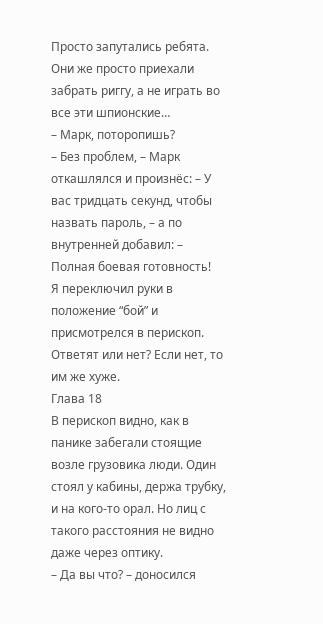Просто запутались ребята. Они же просто приехали забрать риггу, а не играть во все эти шпионские…
– Марк, поторопишь?
– Без проблем, – Марк откашлялся и произнёс: – У вас тридцать секунд, чтобы назвать пароль, – а по внутренней добавил: – Полная боевая готовность!
Я переключил руки в положение “бой” и присмотрелся в перископ. Ответят или нет? Если нет, то им же хуже.
Глава 18
В перископ видно, как в панике забегали стоящие возле грузовика люди. Один стоял у кабины, держа трубку, и на кого-то орал. Но лиц с такого расстояния не видно даже через оптику.
– Да вы что? – доносился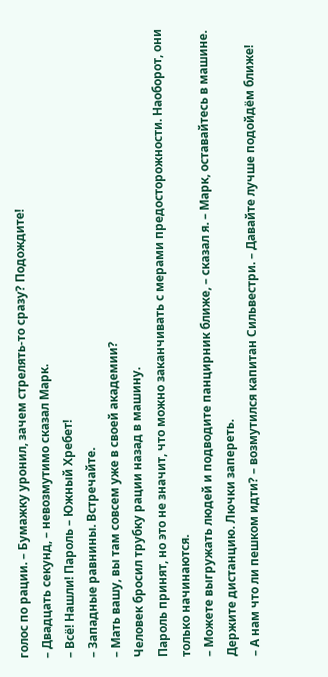голос по рации. – Бумажку уронил, зачем стрелять-то сразу? Подождите!
– Двадцать секунд, – невозмутимо сказал Марк.
– Всё! Нашли! Пароль – Южный Хребет!
– Западные равнины. Встречайте.
– Мать вашу, вы там совсем уже в своей академии?
Человек бросил трубку рации назад в машину.
Пароль принят, но это не значит, что можно заканчивать с мерами предосторожности. Наоборот, они только начинаются.
– Можете выгружать людей и подводите панцирник ближе, – сказал я. – Марк, оставайтесь в машине. Держите дистанцию. Лючки запереть.
– А нам что ли пешком идти? – возмутился капитан Сильвестри. – Давайте лучше подойдём ближе!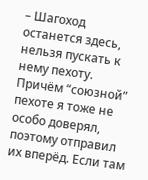– Шагоход останется здесь, нельзя пускать к нему пехоту.
Причём “союзной” пехоте я тоже не особо доверял, поэтому отправил их вперёд. Если там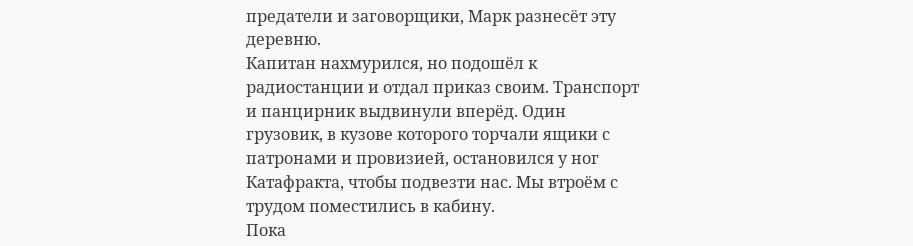предатели и заговорщики, Марк разнесёт эту деревню.
Капитан нахмурился, но подошёл к радиостанции и отдал приказ своим. Транспорт и панцирник выдвинули вперёд. Один грузовик, в кузове которого торчали ящики с патронами и провизией, остановился у ног Катафракта, чтобы подвезти нас. Мы втроём с трудом поместились в кабину.
Пока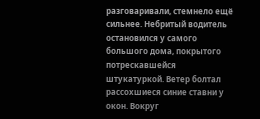разговаривали, стемнело ещё сильнее. Небритый водитель остановился у самого большого дома, покрытого потрескавшейся штукатуркой. Ветер болтал рассохшиеся синие ставни у окон. Вокруг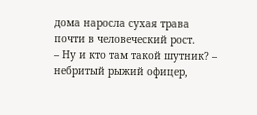дома наросла сухая трава почти в человеческий рост.
– Ну и кто там такой шутник? – небритый рыжий офицер,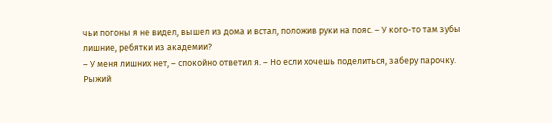чьи погоны я не видел, вышел из дома и встал, положив руки на пояс. – У кого-то там зубы лишние, ребятки из академии?
– У меня лишних нет, – спокойно ответил я. – Но если хочешь поделиться, заберу парочку.
Рыжий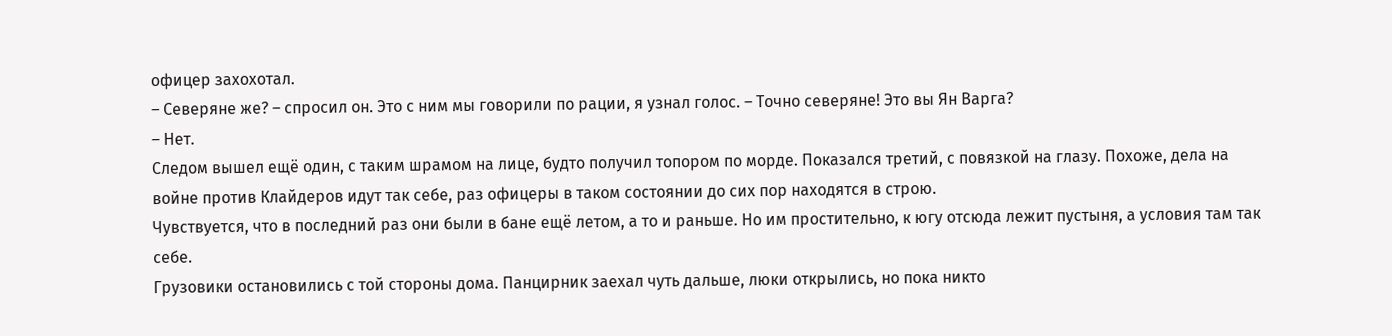офицер захохотал.
– Северяне же? – спросил он. Это с ним мы говорили по рации, я узнал голос. – Точно северяне! Это вы Ян Варга?
– Нет.
Следом вышел ещё один, с таким шрамом на лице, будто получил топором по морде. Показался третий, с повязкой на глазу. Похоже, дела на войне против Клайдеров идут так себе, раз офицеры в таком состоянии до сих пор находятся в строю.
Чувствуется, что в последний раз они были в бане ещё летом, а то и раньше. Но им простительно, к югу отсюда лежит пустыня, а условия там так себе.
Грузовики остановились с той стороны дома. Панцирник заехал чуть дальше, люки открылись, но пока никто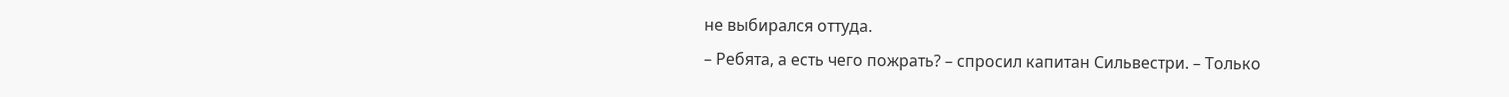не выбирался оттуда.
– Ребята, а есть чего пожрать? – спросил капитан Сильвестри. – Только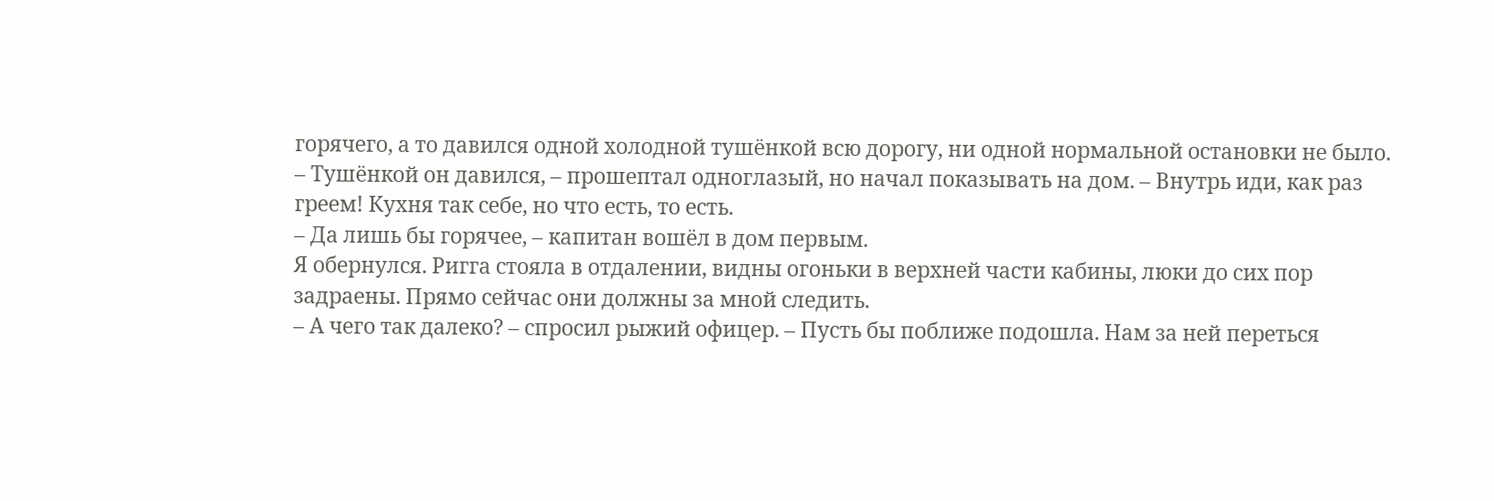горячего, а то давился одной холодной тушёнкой всю дорогу, ни одной нормальной остановки не было.
– Тушёнкой он давился, – прошептал одноглазый, но начал показывать на дом. – Внутрь иди, как раз греем! Кухня так себе, но что есть, то есть.
– Да лишь бы горячее, – капитан вошёл в дом первым.
Я обернулся. Ригга стояла в отдалении, видны огоньки в верхней части кабины, люки до сих пор задраены. Прямо сейчас они должны за мной следить.
– А чего так далеко? – спросил рыжий офицер. – Пусть бы поближе подошла. Нам за ней переться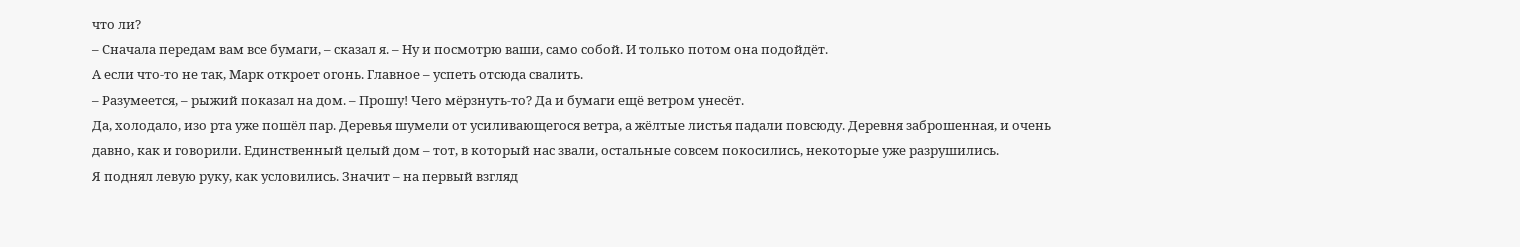что ли?
– Сначала передам вам все бумаги, – сказал я. – Ну и посмотрю ваши, само собой. И только потом она подойдёт.
А если что-то не так, Марк откроет огонь. Главное – успеть отсюда свалить.
– Разумеется, – рыжий показал на дом. – Прошу! Чего мёрзнуть-то? Да и бумаги ещё ветром унесёт.
Да, холодало, изо рта уже пошёл пар. Деревья шумели от усиливающегося ветра, а жёлтые листья падали повсюду. Деревня заброшенная, и очень давно, как и говорили. Единственный целый дом – тот, в который нас звали, остальные совсем покосились, некоторые уже разрушились.
Я поднял левую руку, как условились. Значит – на первый взгляд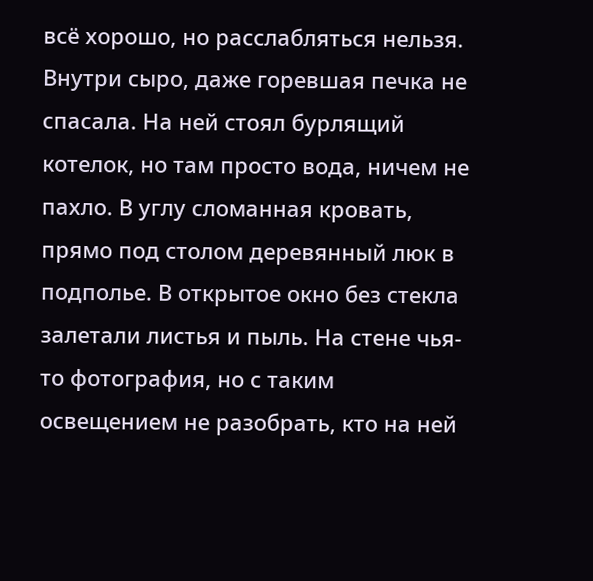всё хорошо, но расслабляться нельзя.
Внутри сыро, даже горевшая печка не спасала. На ней стоял бурлящий котелок, но там просто вода, ничем не пахло. В углу сломанная кровать, прямо под столом деревянный люк в подполье. В открытое окно без стекла залетали листья и пыль. На стене чья-то фотография, но с таким освещением не разобрать, кто на ней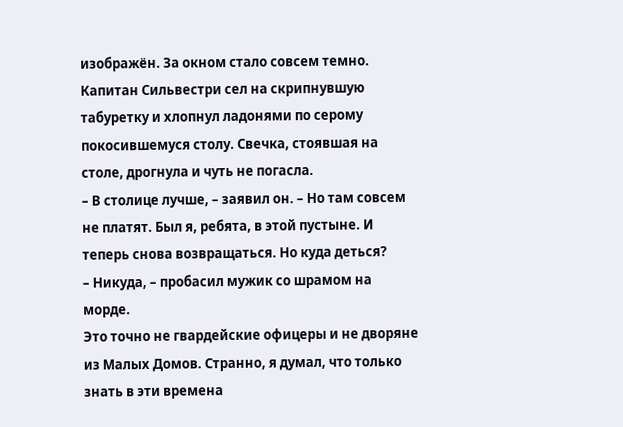изображён. За окном стало совсем темно.
Капитан Сильвестри сел на скрипнувшую табуретку и хлопнул ладонями по серому покосившемуся столу. Свечка, стоявшая на столе, дрогнула и чуть не погасла.
– В столице лучше, – заявил он. – Но там совсем не платят. Был я, ребята, в этой пустыне. И теперь снова возвращаться. Но куда деться?
– Никуда, – пробасил мужик со шрамом на морде.
Это точно не гвардейские офицеры и не дворяне из Малых Домов. Странно, я думал, что только знать в эти времена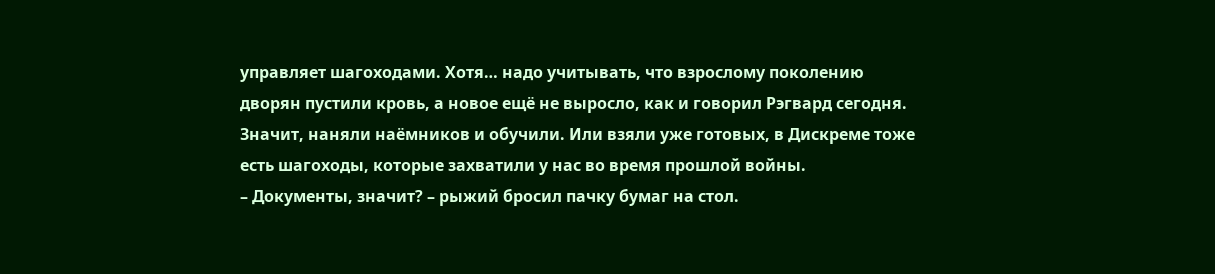управляет шагоходами. Хотя… надо учитывать, что взрослому поколению дворян пустили кровь, а новое ещё не выросло, как и говорил Рэгвард сегодня. Значит, наняли наёмников и обучили. Или взяли уже готовых, в Дискреме тоже есть шагоходы, которые захватили у нас во время прошлой войны.
– Документы, значит? – рыжий бросил пачку бумаг на стол.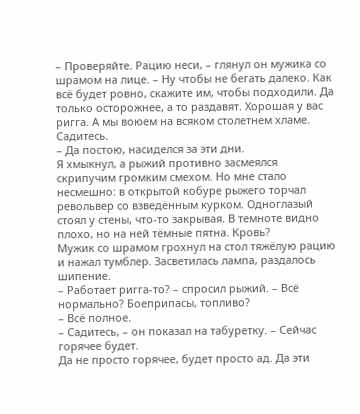– Проверяйте. Рацию неси, – глянул он мужика со шрамом на лице. – Ну чтобы не бегать далеко. Как всё будет ровно, скажите им, чтобы подходили. Да только осторожнее, а то раздавят. Хорошая у вас ригга. А мы воюем на всяком столетнем хламе. Садитесь.
– Да постою, насиделся за эти дни.
Я хмыкнул, а рыжий противно засмеялся скрипучим громким смехом. Но мне стало несмешно: в открытой кобуре рыжего торчал револьвер со взведённым курком. Одноглазый стоял у стены, что-то закрывая. В темноте видно плохо, но на ней тёмные пятна. Кровь?
Мужик со шрамом грохнул на стол тяжёлую рацию и нажал тумблер. Засветилась лампа, раздалось шипение.
– Работает ригга-то? – спросил рыжий. – Всё нормально? Боеприпасы, топливо?
– Всё полное.
– Садитесь, – он показал на табуретку. – Сейчас горячее будет.
Да не просто горячее, будет просто ад. Да эти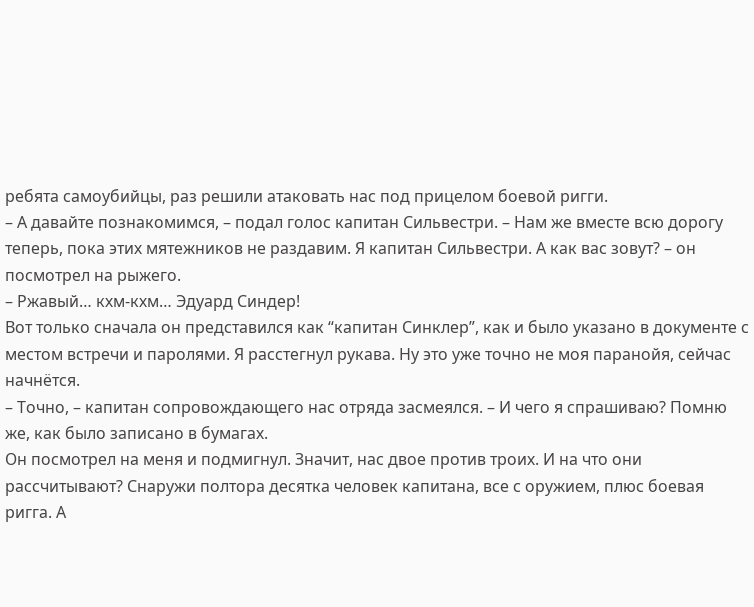ребята самоубийцы, раз решили атаковать нас под прицелом боевой ригги.
– А давайте познакомимся, – подал голос капитан Сильвестри. – Нам же вместе всю дорогу теперь, пока этих мятежников не раздавим. Я капитан Сильвестри. А как вас зовут? – он посмотрел на рыжего.
– Ржавый… кхм-кхм… Эдуард Синдер!
Вот только сначала он представился как “капитан Синклер”, как и было указано в документе с местом встречи и паролями. Я расстегнул рукава. Ну это уже точно не моя паранойя, сейчас начнётся.
– Точно, – капитан сопровождающего нас отряда засмеялся. – И чего я спрашиваю? Помню же, как было записано в бумагах.
Он посмотрел на меня и подмигнул. Значит, нас двое против троих. И на что они рассчитывают? Снаружи полтора десятка человек капитана, все с оружием, плюс боевая ригга. А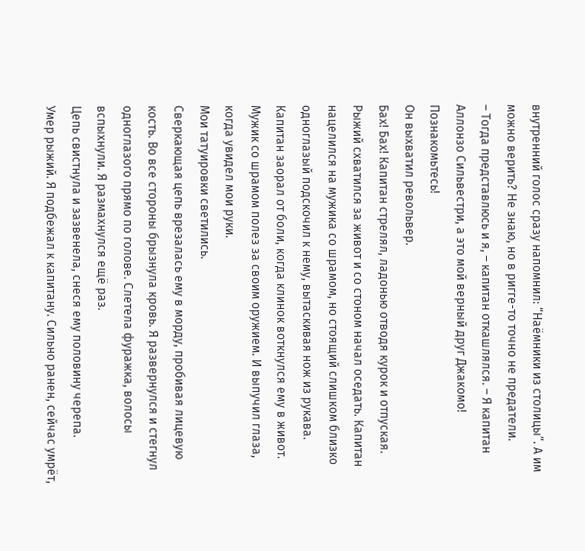внутренний голос сразу напомнил: “Наёмники из столицы”. А им можно верить? Не знаю, но в ригге-то точно не предатели.
– Тогда представлюсь и я, – капитан откашлялся. – Я капитан Аллонзо Сильвестри, а это мой верный друг Джакомо! Познакомьтесь!
Он выхватил револьвер.
Бах! Бах! Капитан стрелял, ладонью отводя курок и отпуская.
Рыжий схватился за живот и со стоном начал оседать. Капитан нацелился на мужика со шрамом, но стоящий слишком близко одноглазый подскочил к нему, вытаскивая нож из рукава. Капитан заорал от боли, когда клинок воткнулся ему в живот.
Мужик со шрамом полез за своим оружием. И выпучил глаза, когда увидел мои руки.
Мои татуировки светились.
Сверкающая цепь врезалась ему в морду, пробивая лицевую кость. Во все стороны брызнула кровь. Я развернулся и стегнул одноглазого прямо по голове. Слетела фуражка, волосы вспыхнули. Я размахнулся ещё раз.
Цепь свистнула и зазвенела, снеся ему половину черепа.
Умер рыжий. Я подбежал к капитану. Сильно ранен, сейчас умрёт,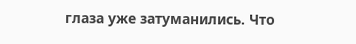глаза уже затуманились. Что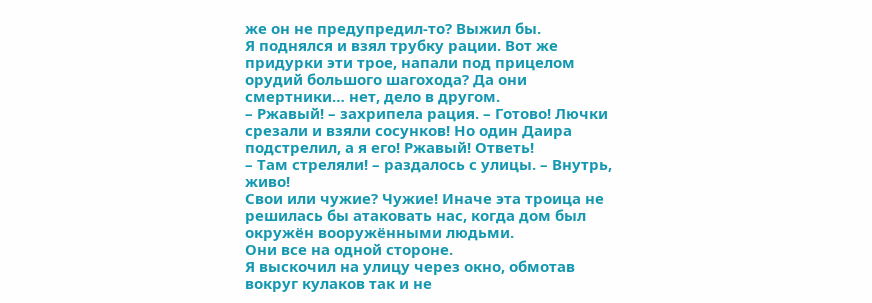же он не предупредил-то? Выжил бы.
Я поднялся и взял трубку рации. Вот же придурки эти трое, напали под прицелом орудий большого шагохода? Да они смертники… нет, дело в другом.
– Ржавый! – захрипела рация. – Готово! Лючки срезали и взяли сосунков! Но один Даира подстрелил, а я его! Ржавый! Ответь!
– Там стреляли! – раздалось с улицы. – Внутрь, живо!
Свои или чужие? Чужие! Иначе эта троица не решилась бы атаковать нас, когда дом был окружён вооружёнными людьми.
Они все на одной стороне.
Я выскочил на улицу через окно, обмотав вокруг кулаков так и не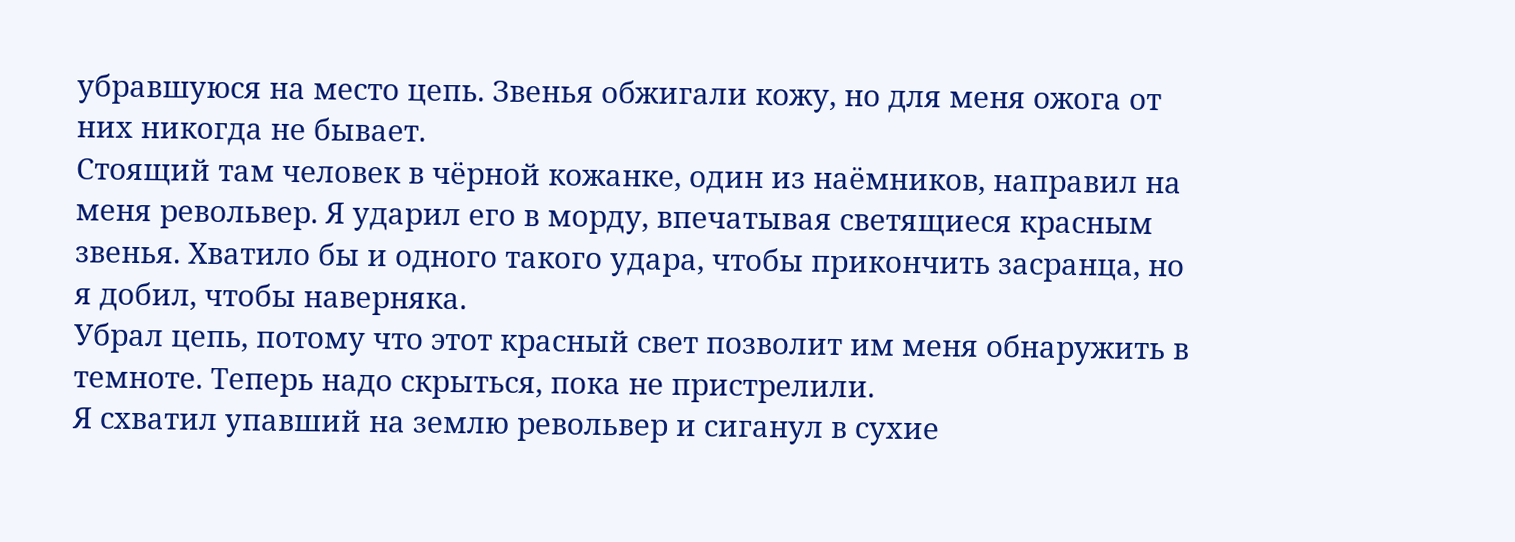убравшуюся на место цепь. Звенья обжигали кожу, но для меня ожога от них никогда не бывает.
Стоящий там человек в чёрной кожанке, один из наёмников, направил на меня револьвер. Я ударил его в морду, впечатывая светящиеся красным звенья. Хватило бы и одного такого удара, чтобы прикончить засранца, но я добил, чтобы наверняка.
Убрал цепь, потому что этот красный свет позволит им меня обнаружить в темноте. Теперь надо скрыться, пока не пристрелили.
Я схватил упавший на землю револьвер и сиганул в сухие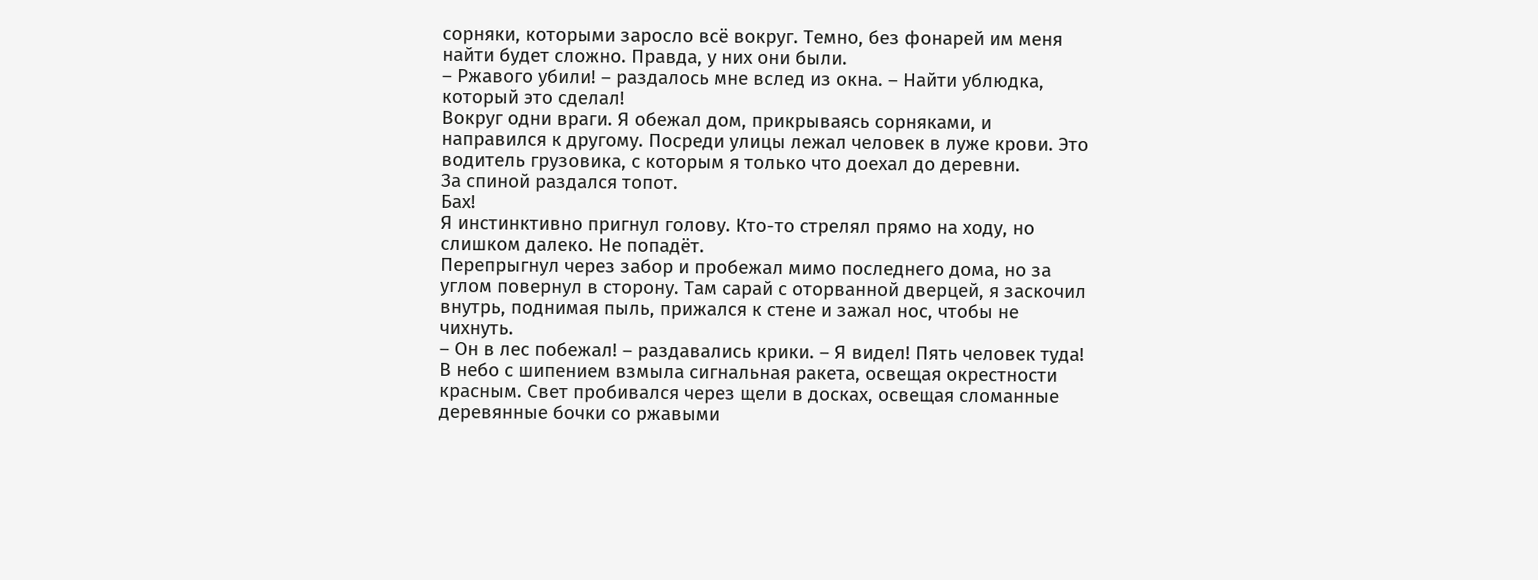сорняки, которыми заросло всё вокруг. Темно, без фонарей им меня найти будет сложно. Правда, у них они были.
– Ржавого убили! – раздалось мне вслед из окна. – Найти ублюдка, который это сделал!
Вокруг одни враги. Я обежал дом, прикрываясь сорняками, и направился к другому. Посреди улицы лежал человек в луже крови. Это водитель грузовика, с которым я только что доехал до деревни.
За спиной раздался топот.
Бах!
Я инстинктивно пригнул голову. Кто-то стрелял прямо на ходу, но слишком далеко. Не попадёт.
Перепрыгнул через забор и пробежал мимо последнего дома, но за углом повернул в сторону. Там сарай с оторванной дверцей, я заскочил внутрь, поднимая пыль, прижался к стене и зажал нос, чтобы не чихнуть.
– Он в лес побежал! – раздавались крики. – Я видел! Пять человек туда!
В небо с шипением взмыла сигнальная ракета, освещая окрестности красным. Свет пробивался через щели в досках, освещая сломанные деревянные бочки со ржавыми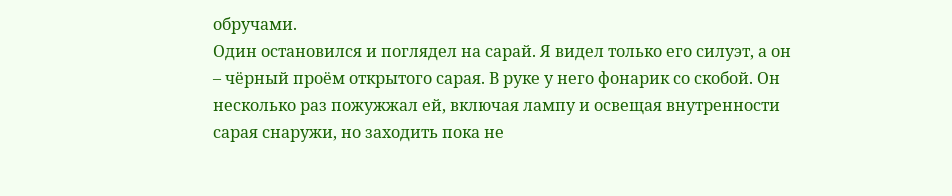обручами.
Один остановился и поглядел на сарай. Я видел только его силуэт, а он – чёрный проём открытого сарая. В руке у него фонарик со скобой. Он несколько раз пожужжал ей, включая лампу и освещая внутренности сарая снаружи, но заходить пока не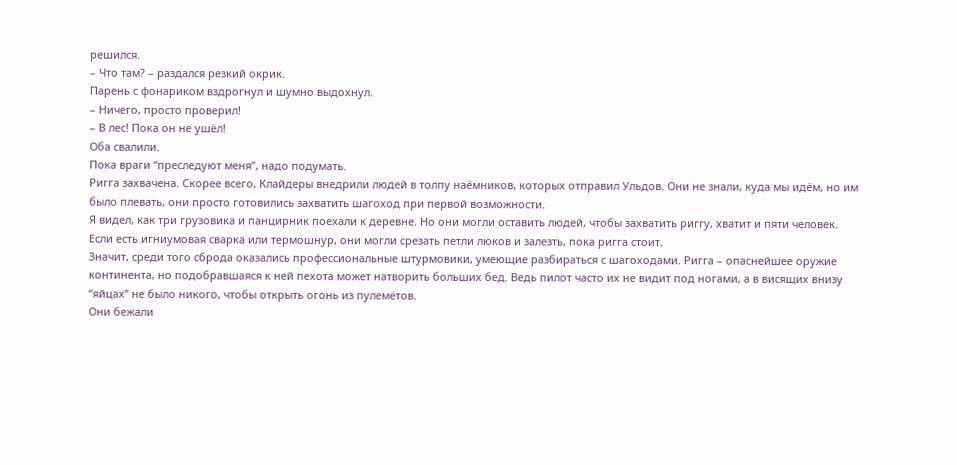решился.
– Что там? – раздался резкий окрик.
Парень с фонариком вздрогнул и шумно выдохнул.
– Ничего, просто проверил!
– В лес! Пока он не ушёл!
Оба свалили.
Пока враги “преследуют меня”, надо подумать.
Ригга захвачена. Скорее всего, Клайдеры внедрили людей в толпу наёмников, которых отправил Ульдов. Они не знали, куда мы идём, но им было плевать, они просто готовились захватить шагоход при первой возможности.
Я видел, как три грузовика и панцирник поехали к деревне. Но они могли оставить людей, чтобы захватить риггу, хватит и пяти человек. Если есть игниумовая сварка или термошнур, они могли срезать петли люков и залезть, пока ригга стоит.
Значит, среди того сброда оказались профессиональные штурмовики, умеющие разбираться с шагоходами. Ригга – опаснейшее оружие континента, но подобравшаяся к ней пехота может натворить больших бед. Ведь пилот часто их не видит под ногами, а в висящих внизу “яйцах” не было никого, чтобы открыть огонь из пулемётов.
Они бежали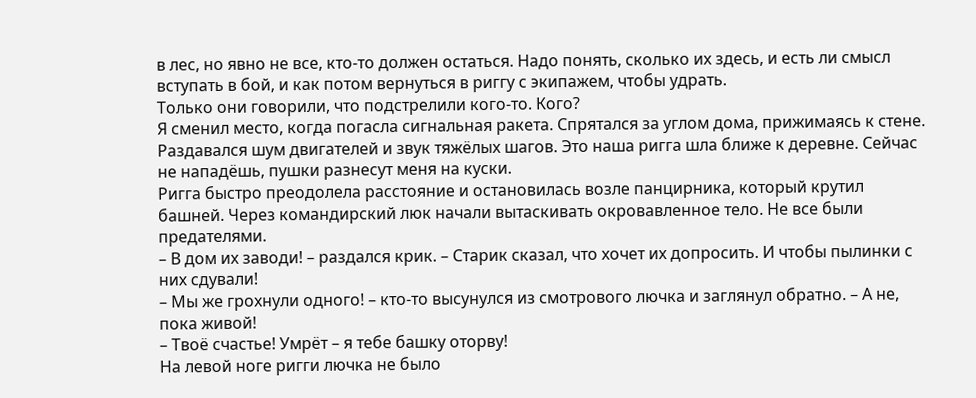в лес, но явно не все, кто-то должен остаться. Надо понять, сколько их здесь, и есть ли смысл вступать в бой, и как потом вернуться в риггу с экипажем, чтобы удрать.
Только они говорили, что подстрелили кого-то. Кого?
Я сменил место, когда погасла сигнальная ракета. Спрятался за углом дома, прижимаясь к стене. Раздавался шум двигателей и звук тяжёлых шагов. Это наша ригга шла ближе к деревне. Сейчас не нападёшь, пушки разнесут меня на куски.
Ригга быстро преодолела расстояние и остановилась возле панцирника, который крутил башней. Через командирский люк начали вытаскивать окровавленное тело. Не все были предателями.
– В дом их заводи! – раздался крик. – Старик сказал, что хочет их допросить. И чтобы пылинки с них сдували!
– Мы же грохнули одного! – кто-то высунулся из смотрового лючка и заглянул обратно. – А не, пока живой!
– Твоё счастье! Умрёт – я тебе башку оторву!
На левой ноге ригги лючка не было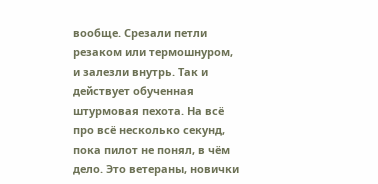вообще. Срезали петли резаком или термошнуром, и залезли внутрь. Так и действует обученная штурмовая пехота. На всё про всё несколько секунд, пока пилот не понял, в чём дело. Это ветераны, новички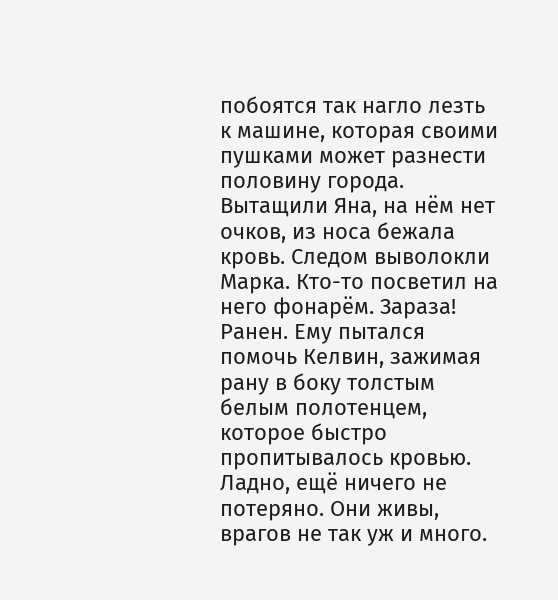побоятся так нагло лезть к машине, которая своими пушками может разнести половину города.
Вытащили Яна, на нём нет очков, из носа бежала кровь. Следом выволокли Марка. Кто-то посветил на него фонарём. Зараза! Ранен. Ему пытался помочь Келвин, зажимая рану в боку толстым белым полотенцем, которое быстро пропитывалось кровью.
Ладно, ещё ничего не потеряно. Они живы, врагов не так уж и много.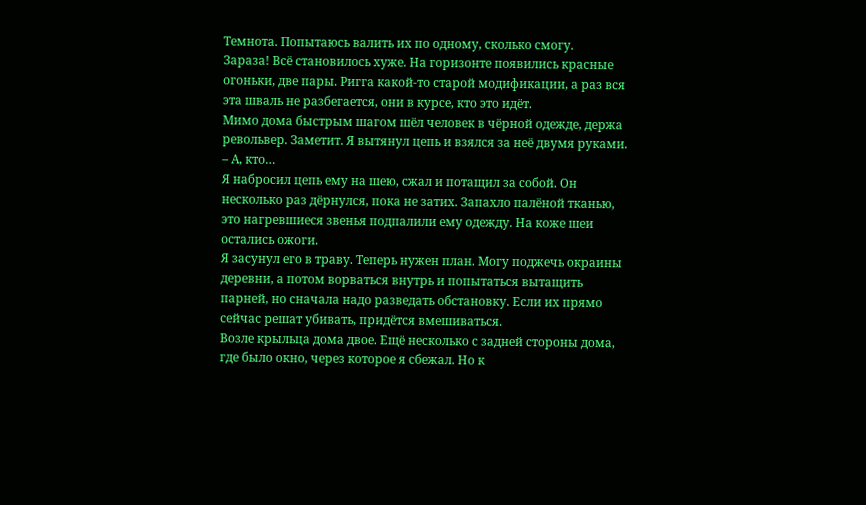Темнота. Попытаюсь валить их по одному, сколько смогу.
Зараза! Всё становилось хуже. На горизонте появились красные огоньки, две пары. Ригга какой-то старой модификации, а раз вся эта шваль не разбегается, они в курсе, кто это идёт.
Мимо дома быстрым шагом шёл человек в чёрной одежде, держа револьвер. Заметит. Я вытянул цепь и взялся за неё двумя руками.
– А, кто…
Я набросил цепь ему на шею, сжал и потащил за собой. Он несколько раз дёрнулся, пока не затих. Запахло палёной тканью, это нагревшиеся звенья подпалили ему одежду. На коже шеи остались ожоги.
Я засунул его в траву. Теперь нужен план. Могу поджечь окраины деревни, а потом ворваться внутрь и попытаться вытащить парней, но сначала надо разведать обстановку. Если их прямо сейчас решат убивать, придётся вмешиваться.
Возле крыльца дома двое. Ещё несколько с задней стороны дома, где было окно, через которое я сбежал. Но к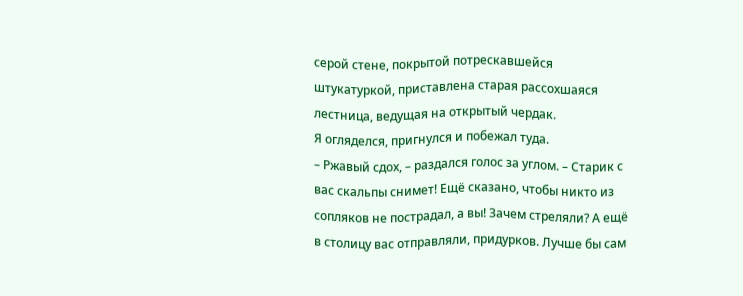серой стене, покрытой потрескавшейся штукатуркой, приставлена старая рассохшаяся лестница, ведущая на открытый чердак.
Я огляделся, пригнулся и побежал туда.
– Ржавый сдох, – раздался голос за углом. – Старик с вас скальпы снимет! Ещё сказано, чтобы никто из сопляков не пострадал, а вы! Зачем стреляли? А ещё в столицу вас отправляли, придурков. Лучше бы сам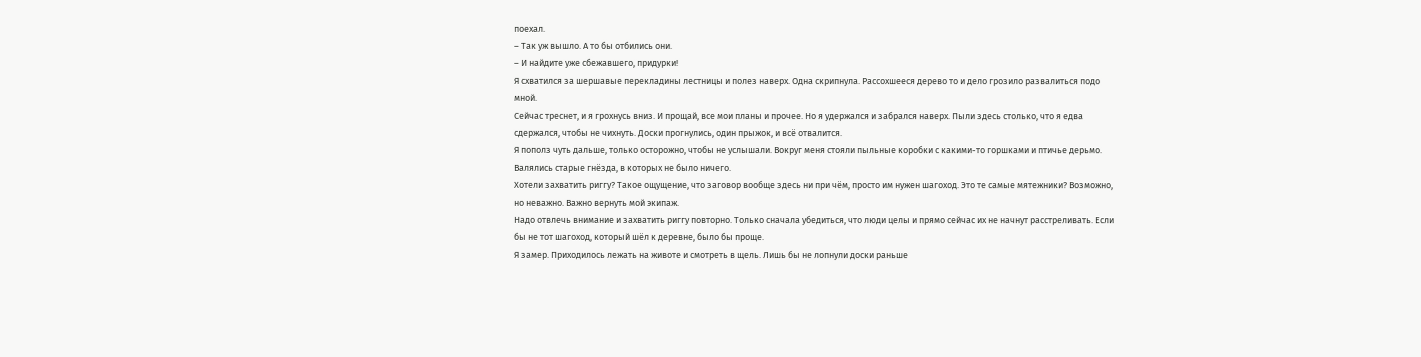поехал.
– Так уж вышло. А то бы отбились они.
– И найдите уже сбежавшего, придурки!
Я схватился за шершавые перекладины лестницы и полез наверх. Одна скрипнула. Рассохшееся дерево то и дело грозило развалиться подо мной.
Сейчас треснет, и я грохнусь вниз. И прощай, все мои планы и прочее. Но я удержался и забрался наверх. Пыли здесь столько, что я едва сдержался, чтобы не чихнуть. Доски прогнулись, один прыжок, и всё отвалится.
Я пополз чуть дальше, только осторожно, чтобы не услышали. Вокруг меня стояли пыльные коробки с какими-то горшками и птичье дерьмо. Валялись старые гнёзда, в которых не было ничего.
Хотели захватить риггу? Такое ощущение, что заговор вообще здесь ни при чём, просто им нужен шагоход. Это те самые мятежники? Возможно, но неважно. Важно вернуть мой экипаж.
Надо отвлечь внимание и захватить риггу повторно. Только сначала убедиться, что люди целы и прямо сейчас их не начнут расстреливать. Если бы не тот шагоход, который шёл к деревне, было бы проще.
Я замер. Приходилось лежать на животе и смотреть в щель. Лишь бы не лопнули доски раньше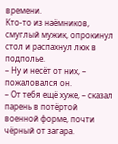времени.
Кто-то из наёмников, смуглый мужик, опрокинул стол и распахнул люк в подполье.
– Ну и несёт от них, – пожаловался он.
– От тебя ещё хуже, – сказал парень в потёртой военной форме, почти чёрный от загара.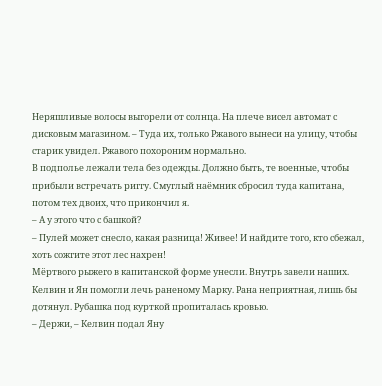Неряшливые волосы выгорели от солнца. На плече висел автомат с дисковым магазином. – Туда их, только Ржавого вынеси на улицу, чтобы старик увидел. Ржавого похороним нормально.
В подполье лежали тела без одежды. Должно быть, те военные, чтобы прибыли встречать риггу. Смуглый наёмник сбросил туда капитана, потом тех двоих, что прикончил я.
– А у этого что с башкой?
– Пулей может снесло, какая разница! Живее! И найдите того, кто сбежал, хоть сожгите этот лес нахрен!
Мёртвого рыжего в капитанской форме унесли. Внутрь завели наших. Келвин и Ян помогли лечь раненому Марку. Рана неприятная, лишь бы дотянул. Рубашка под курткой пропиталась кровью.
– Держи, – Келвин подал Яну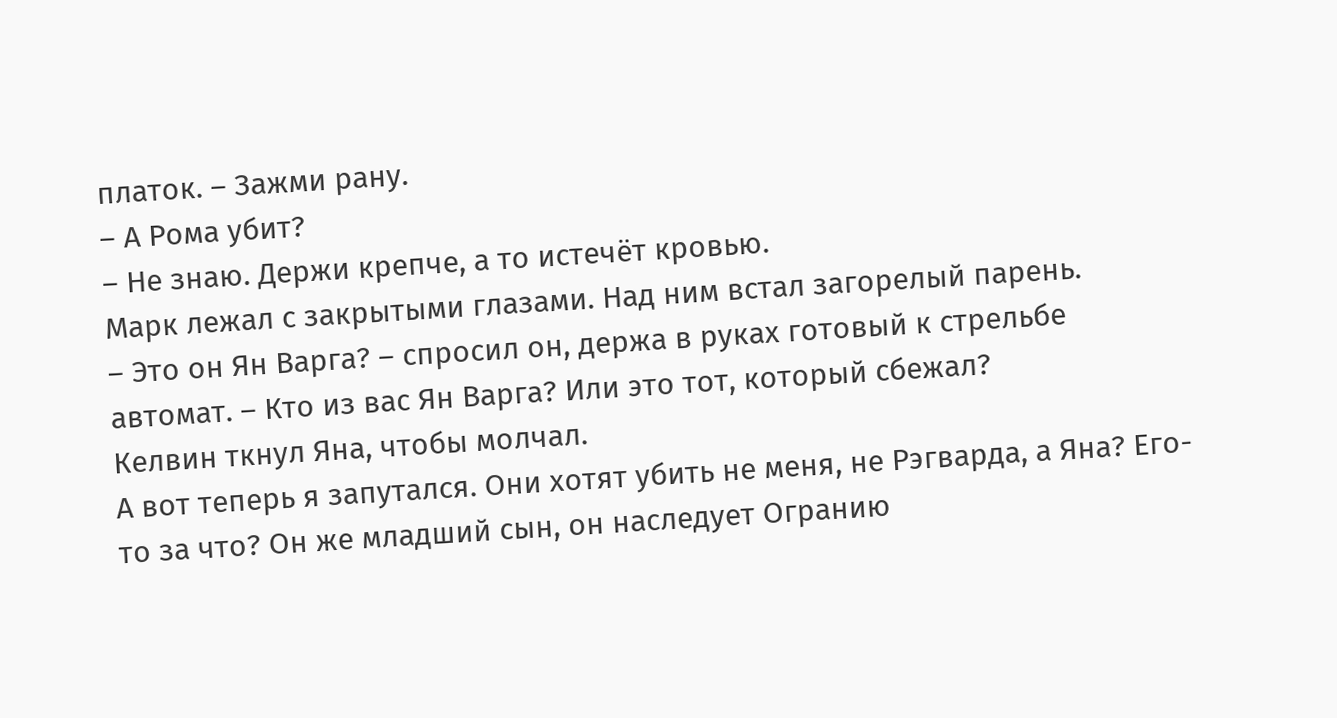платок. – Зажми рану.
– А Рома убит?
– Не знаю. Держи крепче, а то истечёт кровью.
Марк лежал с закрытыми глазами. Над ним встал загорелый парень.
– Это он Ян Варга? – спросил он, держа в руках готовый к стрельбе автомат. – Кто из вас Ян Варга? Или это тот, который сбежал?
Келвин ткнул Яна, чтобы молчал.
А вот теперь я запутался. Они хотят убить не меня, не Рэгварда, а Яна? Его-то за что? Он же младший сын, он наследует Огранию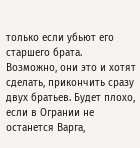только если убьют его старшего брата.
Возможно, они это и хотят сделать, прикончить сразу двух братьев. Будет плохо, если в Огрании не останется Варга,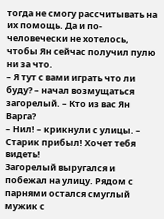тогда не смогу рассчитывать на их помощь. Да и по-человечески не хотелось, чтобы Ян сейчас получил пулю ни за что.
– Я тут с вами играть что ли буду? – начал возмущаться загорелый. – Кто из вас Ян Варга?
– Нил! – крикнули с улицы. – Старик прибыл! Хочет тебя видеть!
Загорелый выругался и побежал на улицу. Рядом с парнями остался смуглый мужик с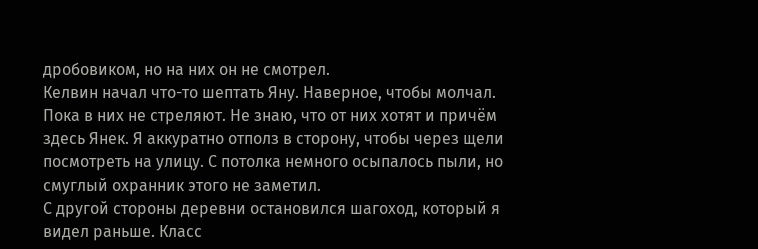дробовиком, но на них он не смотрел.
Келвин начал что-то шептать Яну. Наверное, чтобы молчал. Пока в них не стреляют. Не знаю, что от них хотят и причём здесь Янек. Я аккуратно отполз в сторону, чтобы через щели посмотреть на улицу. С потолка немного осыпалось пыли, но смуглый охранник этого не заметил.
С другой стороны деревни остановился шагоход, который я видел раньше. Класс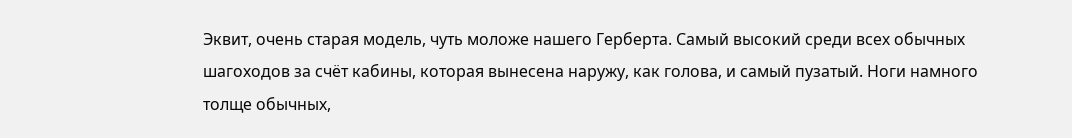Эквит, очень старая модель, чуть моложе нашего Герберта. Самый высокий среди всех обычных шагоходов за счёт кабины, которая вынесена наружу, как голова, и самый пузатый. Ноги намного толще обычных,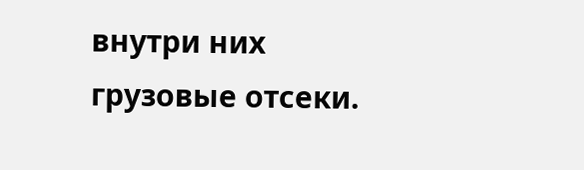внутри них грузовые отсеки.